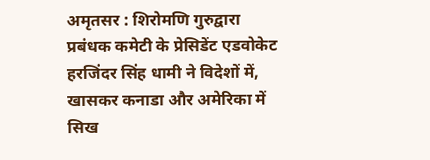अमृतसर : शिरोमणि गुरुद्वारा प्रबंधक कमेटी के प्रेसिडेंट एडवोकेट हरजिंदर सिंह धामी ने विदेशों में, खासकर कनाडा और अमेरिका में सिख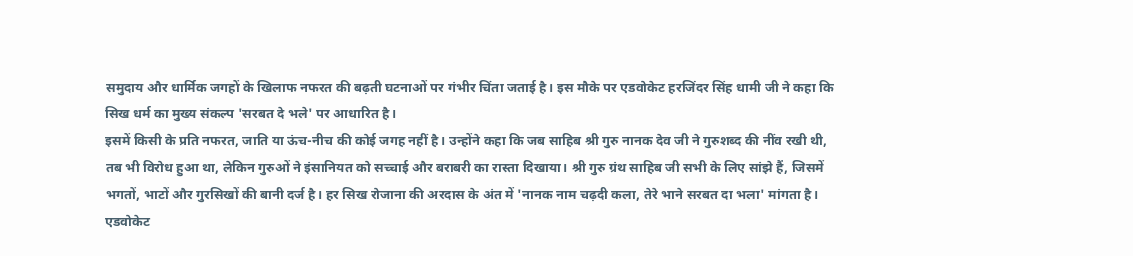समुदाय और धार्मिक जगहों के खिलाफ नफरत की बढ़ती घटनाओं पर गंभीर चिंता जताई है। इस मौके पर एडवोकेट हरजिंदर सिंह धामी जी ने कहा कि सिख धर्म का मुख्य संकल्प 'सरबत दे भले' पर आधारित है।
इसमें किसी के प्रति नफरत, जाति या ऊंच-नीच की कोई जगह नहीं है। उन्होंने कहा कि जब साहिब श्री गुरु नानक देव जी ने गुरुशब्द की नींव रखी थी, तब भी विरोध हुआ था, लेकिन गुरुओं ने इंसानियत को सच्चाई और बराबरी का रास्ता दिखाया। श्री गुरु ग्रंथ साहिब जी सभी के लिए सांझे हैं, जिसमें भगतों, भाटों और गुरसिखों की बानी दर्ज है। हर सिख रोजाना की अरदास के अंत में 'नानक नाम चढ़दी कला, तेरे भाने सरबत दा भला' मांगता है।
एडवोकेट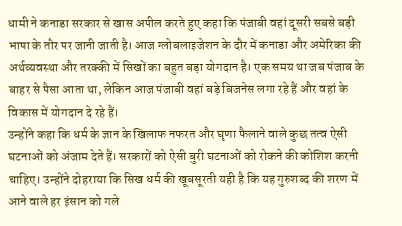धामी ने कनाडा सरकार से खास अपील करते हुए कहा कि पंजाबी वहां दूसरी सबसे बड़ी भाषा के तौर पर जानी जाती है। आज ग्लोबलाइजेशन के दौर में कनाडा और अमेरिका की अर्थव्यवस्था और तरक्की में सिखों का बहुत बड़ा योगदान है। एक समय था जब पंजाब के बाहर से पैसा आता था, लेकिन आज पंजाबी वहां बड़े बिजनेस लगा रहे हैं और वहां के विकास में योगदान दे रहे हैं।
उन्होंने कहा कि धर्म के ज्ञान के खिलाफ नफरत और घृणा फैलाने वाले कुछ तत्व ऐसी घटनाओं को अंजाम देते हैं। सरकारों को ऐसी बुरी घटनाओं को रोकने की कोशिश करनी चाहिए। उन्होंने दोहराया कि सिख धर्म की खूबसूरती यही है कि यह गुरुशब्द की शरण में आने वाले हर इंसान को गले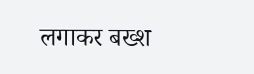लगाकर बख्श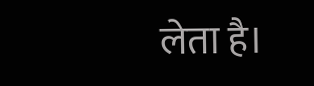लेता है।